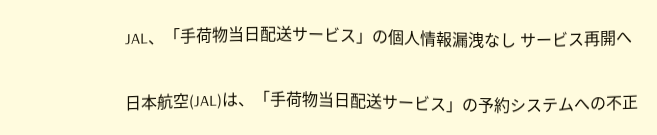JAL、「手荷物当日配送サービス」の個人情報漏洩なし サービス再開へ

日本航空(JAL)は、「手荷物当日配送サービス」の予約システムへの不正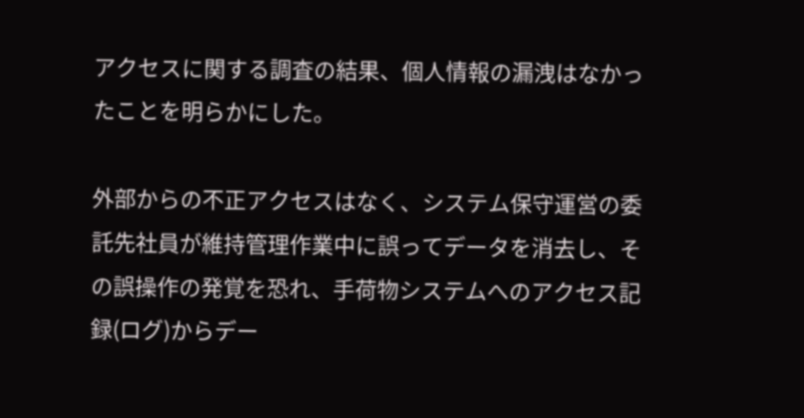アクセスに関する調査の結果、個人情報の漏洩はなかったことを明らかにした。

外部からの不正アクセスはなく、システム保守運営の委託先社員が維持管理作業中に誤ってデータを消去し、その誤操作の発覚を恐れ、手荷物システムへのアクセス記録(ログ)からデー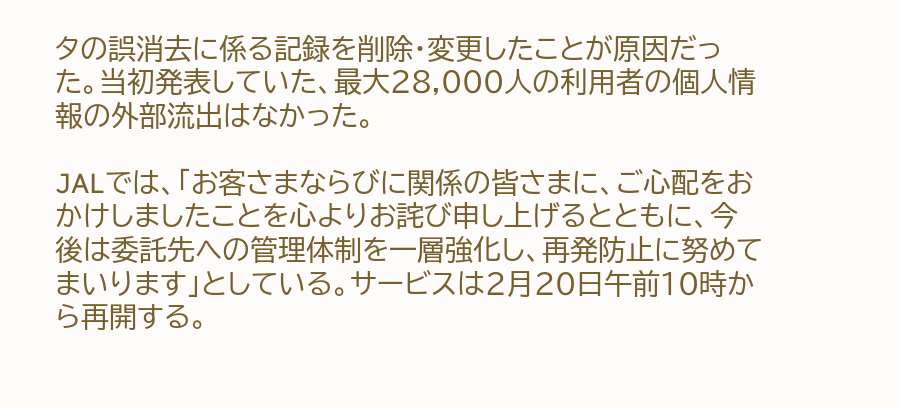タの誤消去に係る記録を削除・変更したことが原因だった。当初発表していた、最大28,000人の利用者の個人情報の外部流出はなかった。

JALでは、「お客さまならびに関係の皆さまに、ご心配をおかけしましたことを心よりお詫び申し上げるとともに、今後は委託先への管理体制を一層強化し、再発防止に努めてまいります」としている。サービスは2月20日午前10時から再開する。